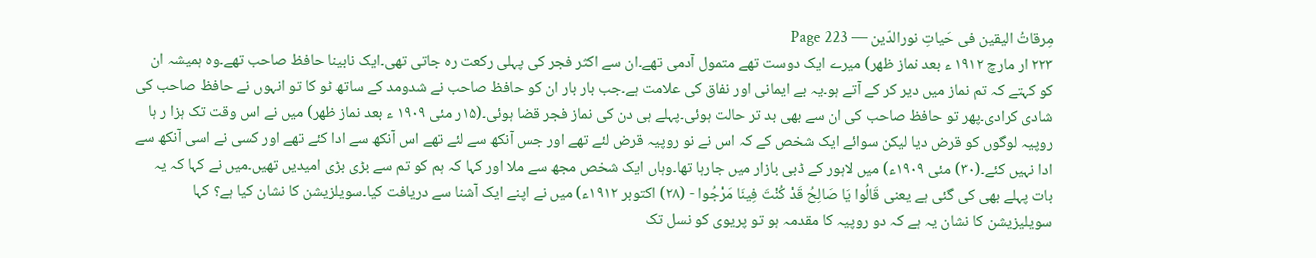مِرقاتُ الیقین فی حَیاتِ نورالدّین — Page 223
۲۲۳ ار مارچ ۱۹۱۲ ء بعد نماز ظهر) میرے ایک دوست تھے متمول آدمی تھے۔ان سے اکثر فجر کی پہلی رکعت رہ جاتی تھی۔ایک نابینا حافظ صاحب تھے۔وہ ہمیشہ ان کو کہتے کہ تم نماز میں دیر کر کے آتے ہو۔یہ بے ایمانی اور نفاق کی علامت ہے۔جب بار بار ان کو حافظ صاحب نے شدومد کے ساتھ ٹو کا تو انہوں نے حافظ صاحب کی شادی کرادی۔پھر تو حافظ صاحب کی ان سے بھی بد تر حالت ہوئی۔پہلے ہی دن کی نماز فجر قضا ہوئی۔(۱۵ر مئی ۱۹۰۹ ء بعد نماز ظهر) میں نے اس وقت تک ہزا ر ہا روپیہ لوگوں کو قرض دیا لیکن سوائے ایک شخص کے کہ اس نے نو روپیہ قرض لئے تھے اور جس آنکھ سے لئے تھے اس آنکھ سے ادا کئے تھے اور کسی نے اسی آنکھ سے ادا نہیں کئے۔(۳۰) مئی ۱۹۰۹ء) میں لاہور کے ڈبی بازار میں جارہا تھا۔وہاں ایک شخص مجھ سے ملا اور کہا کہ ہم کو تم سے بڑی بڑی امیدیں تھیں۔میں نے کہا کہ یہ بات پہلے بھی کی گئی ہے یعنی قَالُوا يَا صَالِحُ قَدْ كُنْتَ فِينَا مَرْجُوا - (۲۸) اکتوبر ۱۹۱۲ء) میں نے اپنے ایک آشنا سے دریافت کیا۔سویلزیشن کا نشان کیا ہے؟ کہا سویلیزیشن کا نشان یہ ہے کہ دو روپیہ کا مقدمہ ہو تو پریوی کو نسل تک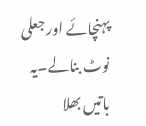پہنچائے اور جعلی نوٹ بنالے۔یہ باتیں بھلا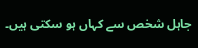جاہل شخص سے کہاں ہو سکتی ہیں۔